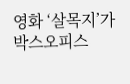영화 ‘살목지’가 박스오피스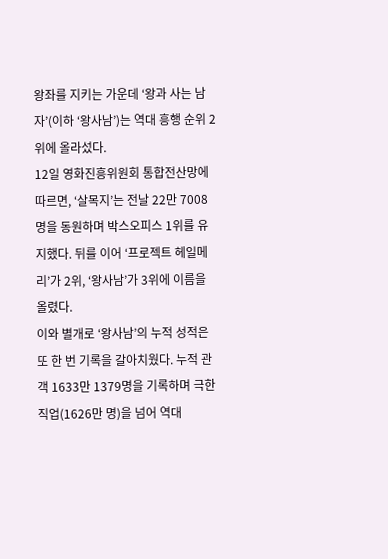왕좌를 지키는 가운데 ‘왕과 사는 남자’(이하 ‘왕사남’)는 역대 흥행 순위 2위에 올라섰다.
12일 영화진흥위원회 통합전산망에 따르면, ‘살목지’는 전날 22만 7008명을 동원하며 박스오피스 1위를 유지했다. 뒤를 이어 ‘프로젝트 헤일메리’가 2위, ‘왕사남’가 3위에 이름을 올렸다.
이와 별개로 ‘왕사남’의 누적 성적은 또 한 번 기록을 갈아치웠다. 누적 관객 1633만 1379명을 기록하며 극한직업(1626만 명)을 넘어 역대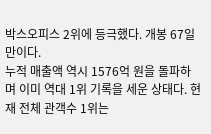박스오피스 2위에 등극했다. 개봉 67일 만이다.
누적 매출액 역시 1576억 원을 돌파하며 이미 역대 1위 기록을 세운 상태다. 현재 전체 관객수 1위는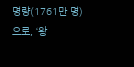명량(1761만 명)으로, ‘왕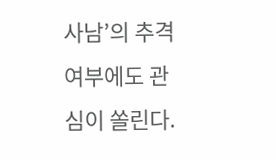사남’의 추격 여부에도 관심이 쏠린다.